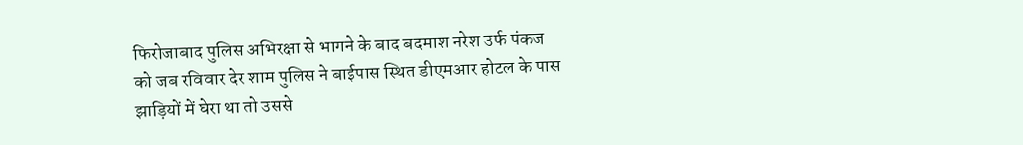फिरोजाबाद पुलिस अभिरक्षा से भागने के बाद बदमाश नरेश उर्फ पंकज को जब रविवार देर शाम पुलिस ने बाईपास स्थित डीएमआर होटल के पास झाड़ियों में घेरा था तो उससे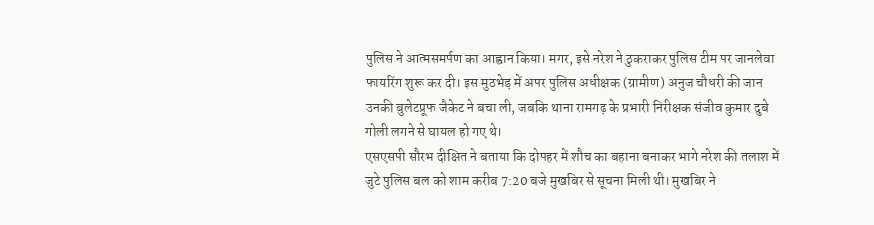पुलिस ने आत्मसमर्पण का आह्वान किया। मगर, इसे नरेश ने ठुकराकर पुलिस टीम पर जानलेवा फायरिंग शुरू कर दी। इस मुठभेड़ में अपर पुलिस अधीक्षक (ग्रामीण) अनुज चौधरी की जान उनकी बुलेटप्रूफ जैकेट ने बचा ली, जबकि थाना रामगढ़ के प्रभारी निरीक्षक संजीव कुमार दुबे गोली लगने से घायल हो गए थे।
एसएसपी सौरभ दीक्षित ने बताया कि दोपहर में शौच का बहाना बनाकर भागे नरेश की तलाश में जुटे पुलिस बल को शाम करीब 7:20 बजे मुखबिर से सूचना मिली थी। मुखबिर ने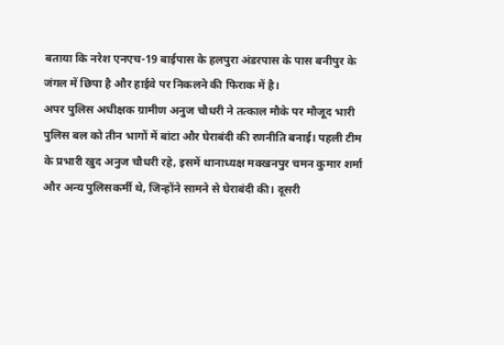बताया कि नरेश एनएच-19 बाईपास के हलपुरा अंडरपास के पास बनीपुर के जंगल में छिपा है और हाईवे पर निकलने की फिराक में है।
अपर पुलिस अधीक्षक ग्रामीण अनुज चौधरी ने तत्काल मौके पर मौजूद भारी पुलिस बल को तीन भागों में बांटा और घेराबंदी की रणनीति बनाई। पहली टीम के प्रभारी खुद अनुज चौधरी रहे, इसमें थानाध्यक्ष मक्खनपुर चमन कुमार शर्मा और अन्य पुलिसकर्मी थे, जिन्होंने सामने से घेराबंदी की। दूसरी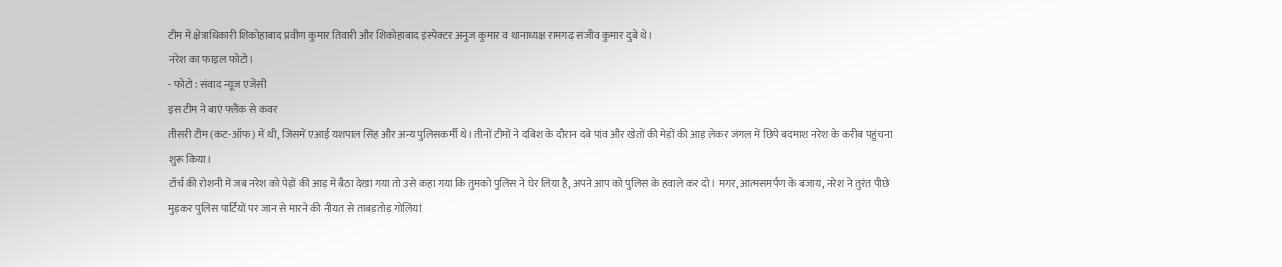टीम में क्षेत्राधिकारी शिकोहाबाद प्रवीण कुमार तिवारी और शिकोहाबाद इंस्पेक्टर अनुज कुमार व थानाध्यक्ष रामगढ़ संजीव कुमार दुबे थे।
नरेश का फाइल फोटो।
- फोटो : संवाद न्यूज एजेंसी
इस टीम ने बाएं फ्लैंक से कवर
तीसरी टीम (कट-ऑफ) में थी, जिसमें एआई यशपाल सिंह और अन्य पुलिसकर्मी थे। तीनों टीमों ने दबिश के दौरान दबे पांव और खेतों की मेड़ों की आड़ लेकर जंगल में छिपे बदमाश नरेश के करीब पहुंचना शुरू किया।
टॉर्च की रोशनी में जब नरेश को पेड़ों की आड़ में बैठा देखा गया तो उसे कहा गया कि तुमको पुलिस ने घेर लिया है, अपने आप को पुलिस के हवाले कर दो। मगर, आत्मसमर्पण के बजाय, नरेश ने तुरंत पीछे मुड़कर पुलिस पार्टियों पर जान से मारने की नीयत से ताबड़तोड़ गोलियां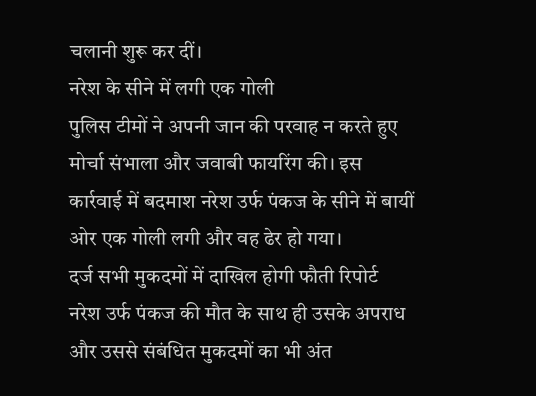चलानी शुरू कर दीं।
नरेश के सीने में लगी एक गोली
पुलिस टीमों ने अपनी जान की परवाह न करते हुए मोर्चा संभाला और जवाबी फायरिंग की। इस कार्रवाई में बदमाश नरेश उर्फ पंकज के सीने में बायीं ओर एक गोली लगी और वह ढेर हो गया।
दर्ज सभी मुकदमों में दाखिल होगी फौती रिपोर्ट
नरेश उर्फ पंकज की मौत के साथ ही उसके अपराध और उससे संबंधित मुकदमों का भी अंत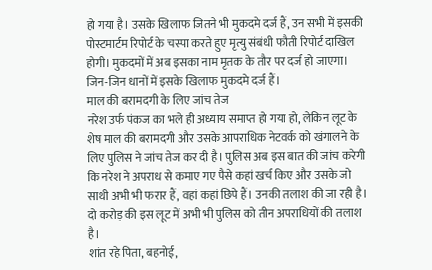हो गया है। उसके खिलाफ जितने भी मुकदमे दर्ज हैं, उन सभी में इसकी पोस्टमार्टम रिपोर्ट के चस्पा करते हुए मृत्यु संबंधी फौती रिपोर्ट दाखिल होगी। मुकदमों में अब इसका नाम मृतक के तौर पर दर्ज हो जाएगा। जिन-जिन धानों में इसके खिलाफ मुकदमे दर्ज हैं।
माल की बरामदगी के लिए जांच तेज
नरेश उर्फ पंकज का भले ही अध्याय समाप्त हो गया हो, लेकिन लूट के शेष माल की बरामदगी और उसके आपराधिक नेटवर्क को खंगालने के लिए पुलिस ने जांच तेज कर दी है। पुलिस अब इस बात की जांच करेगी कि नरेश ने अपराध से कमाए गए पैसे कहां खर्च किए और उसके जो साथी अभी भी फरार हैं, वहां कहां छिपे हैं। उनकी तलाश की जा रही है। दो करोड़ की इस लूट में अभी भी पुलिस को तीन अपराधियों की तलाश है।
शांत रहे पिता, बहनोई,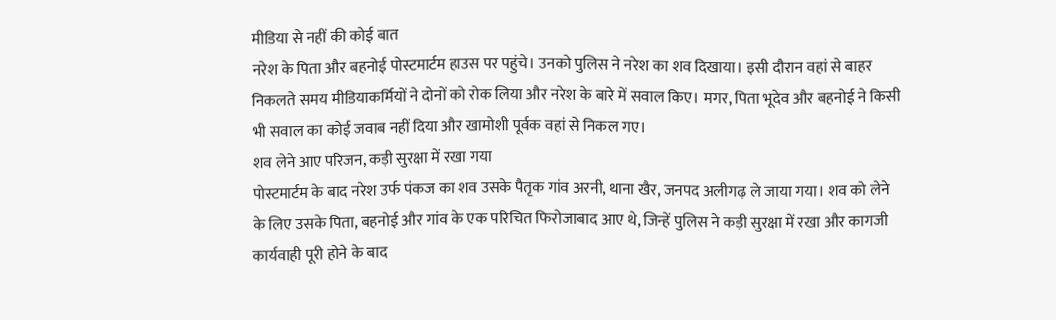मीडिया से नहीं की कोई बात
नरेश के पिता और बहनोई पोस्टमार्टम हाउस पर पहुंचे। उनको पुलिस ने नरेश का शव दिखाया। इसी दौरान वहां से बाहर निकलते समय मीडियाकर्मियों ने दोनों को रोक लिया और नरेश के बारे में सवाल किए। मगर, पिता भूदेव और बहनोई ने किसी भी सवाल का कोई जवाब नहीं दिया और खामोशी पूर्वक वहां से निकल गए।
शव लेने आए परिजन, कड़ी सुरक्षा में रखा गया
पोस्टमार्टम के बाद नरेश उर्फ पंकज का शव उसके पैतृक गांव अरनी, थाना खैर, जनपद अलीगढ़ ले जाया गया। शव को लेने के लिए उसके पिता, बहनोई और गांव के एक परिचित फिरोजाबाद आए थे, जिन्हें पुलिस ने कड़ी सुरक्षा में रखा और कागजी कार्यवाही पूरी होने के बाद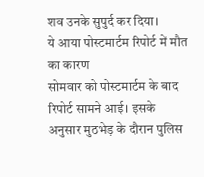शव उनके सुपुर्द कर दिया।
ये आया पोस्टमार्टम रिपोर्ट में मौत का कारण
सोमवार को पोस्टमार्टम के बाद रिपोर्ट सामने आई। इसके अनुसार मुठभेड़ के दौरान पुलिस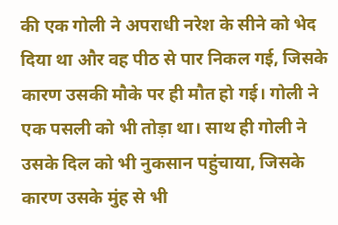की एक गोली ने अपराधी नरेश के सीने को भेद दिया था और वह पीठ से पार निकल गई, जिसके कारण उसकी मौके पर ही मौत हो गई। गोली ने एक पसली को भी तोड़ा था। साथ ही गोली ने उसके दिल को भी नुकसान पहुंचाया, जिसके कारण उसके मुंह से भी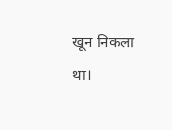खून निकला था।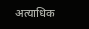अत्याधिक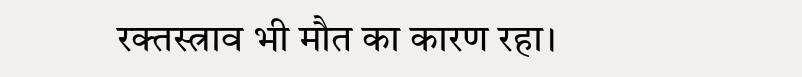रक्तस्त्राव भी मौत का कारण रहा।